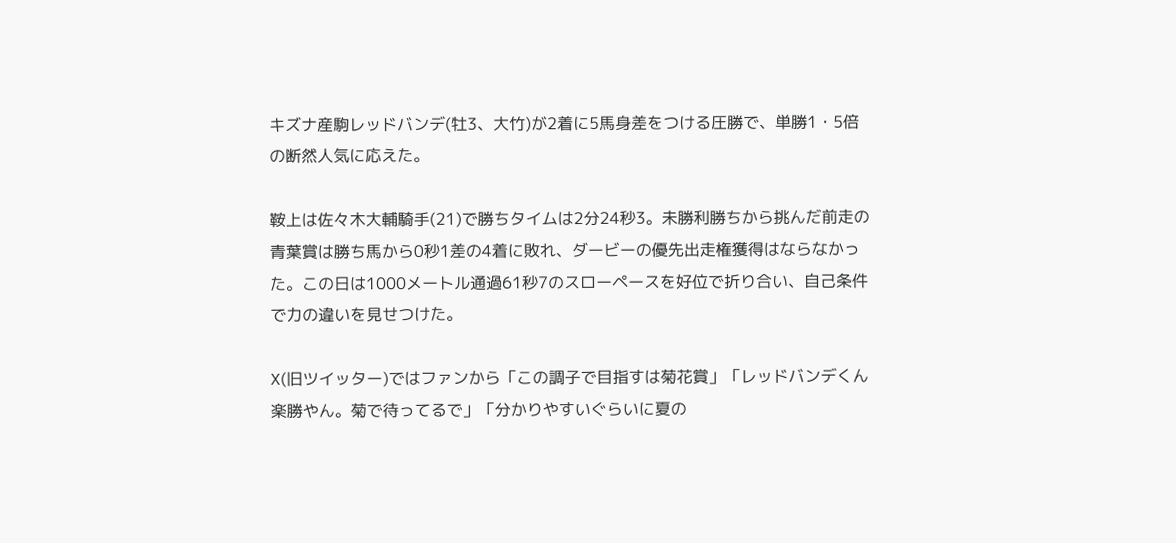キズナ産駒レッドバンデ(牡3、大竹)が2着に5馬身差をつける圧勝で、単勝1・5倍の断然人気に応えた。

鞍上は佐々木大輔騎手(21)で勝ちタイムは2分24秒3。未勝利勝ちから挑んだ前走の青葉賞は勝ち馬から0秒1差の4着に敗れ、ダービーの優先出走権獲得はならなかった。この日は1000メートル通過61秒7のスローペースを好位で折り合い、自己条件で力の違いを見せつけた。

X(旧ツイッター)ではファンから「この調子で目指すは菊花賞」「レッドバンデくん楽勝やん。菊で待ってるで」「分かりやすいぐらいに夏の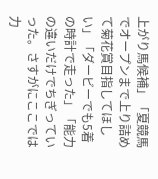上がり馬候補」「夏競馬でオープンまで上り詰めて菊花賞目指してほしい」「ダービーでも5着の時計で走った」「能力の違いだけでちぎっていった。さすがにここでは力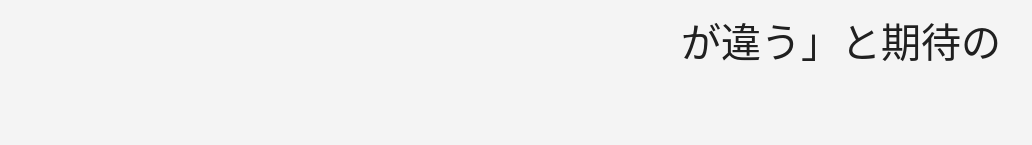が違う」と期待の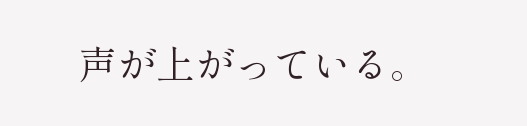声が上がっている。